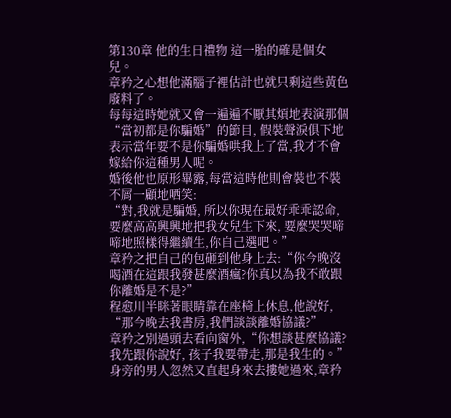第130章 他的生日禮物 這一胎的確是個女兒。
章矜之心想他滿腦子裡估計也就只剩這些黃色廢料了。
每每這時她就又會一遍遍不厭其煩地表演那個“當初都是你騙婚”的節目, 假裝聲淚俱下地表示當年要不是你騙婚哄我上了當,我才不會嫁給你這種男人呢。
婚後他也原形畢露,每當這時他則會裝也不裝不屑一顧地哂笑:
“對,我就是騙婚, 所以你現在最好乖乖認命, 要麼高高興興地把我女兒生下來, 要麼哭哭啼啼地照樣得繼續生,你自己選吧。”
章矜之把自己的包砸到他身上去:“你今晚沒喝酒在這跟我發甚麼酒瘋?你真以為我不敢跟你離婚是不是?”
程愈川半眯著眼睛靠在座椅上休息,他說好, “那今晚去我書房,我們談談離婚協議?”
章矜之別過頭去看向窗外,“你想談甚麼協議?我先跟你說好, 孩子我要帶走,那是我生的。”
身旁的男人忽然又直起身來去摟她過來,章矜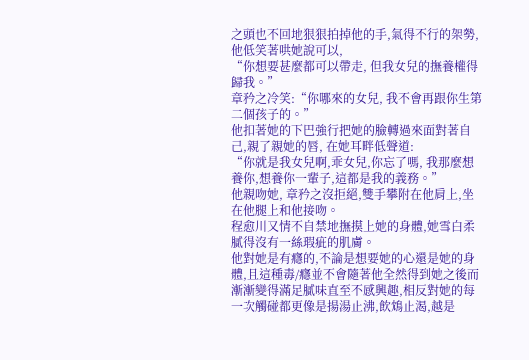之頭也不回地狠狠拍掉他的手,氣得不行的架勢, 他低笑著哄她說可以,
“你想要甚麼都可以帶走, 但我女兒的撫養權得歸我。”
章矜之冷笑:“你哪來的女兒, 我不會再跟你生第二個孩子的。”
他扣著她的下巴強行把她的臉轉過來面對著自己,親了親她的唇, 在她耳畔低聲道:
“你就是我女兒啊,乖女兒,你忘了嗎, 我那麼想養你,想養你一輩子,這都是我的義務。”
他親吻她, 章矜之沒拒絕,雙手攀附在他肩上,坐在他腿上和他接吻。
程愈川又情不自禁地撫摸上她的身體,她雪白柔膩得沒有一絲瑕疵的肌膚。
他對她是有癮的,不論是想要她的心還是她的身體,且這種毒/癮並不會隨著他全然得到她之後而漸漸變得滿足膩味直至不感興趣,相反對她的每一次觸碰都更像是揚湯止沸,飲鴆止渴,越是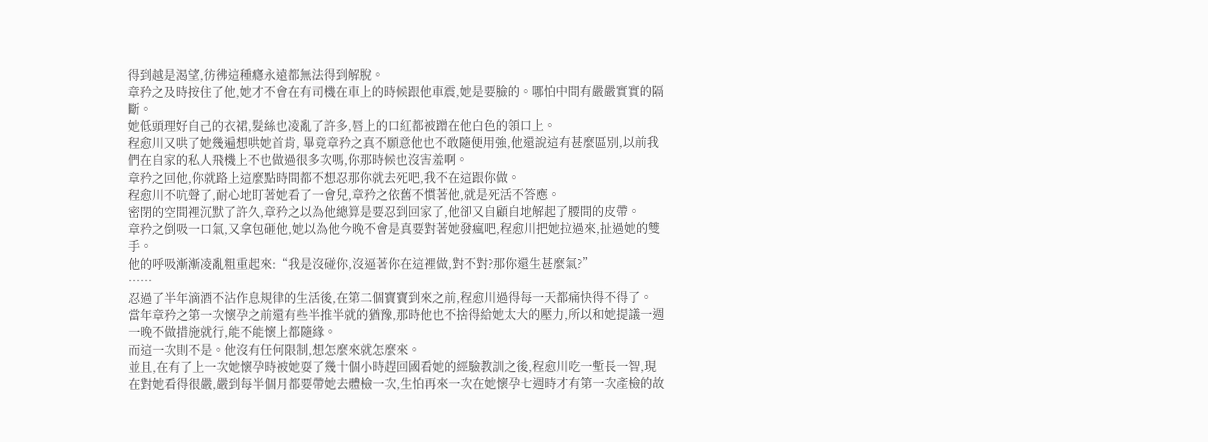得到越是渴望,彷彿這種癮永遠都無法得到解脫。
章矜之及時按住了他,她才不會在有司機在車上的時候跟他車震,她是要臉的。哪怕中間有嚴嚴實實的隔斷。
她低頭理好自己的衣裙,髮絲也凌亂了許多,唇上的口紅都被蹭在他白色的領口上。
程愈川又哄了她幾遍想哄她首肯, 畢竟章矜之真不願意他也不敢隨便用強,他還說這有甚麼區別,以前我們在自家的私人飛機上不也做過很多次嗎,你那時候也沒害羞啊。
章矜之回他,你就路上這麼點時間都不想忍那你就去死吧,我不在這跟你做。
程愈川不吭聲了,耐心地盯著她看了一會兒,章矜之依舊不慣著他,就是死活不答應。
密閉的空間裡沉默了許久,章矜之以為他總算是要忍到回家了,他卻又自顧自地解起了腰間的皮帶。
章矜之倒吸一口氣,又拿包砸他,她以為他今晚不會是真要對著她發瘋吧,程愈川把她拉過來,扯過她的雙手。
他的呼吸漸漸凌亂粗重起來:“我是沒碰你,沒逼著你在這裡做,對不對?那你還生甚麼氣?”
……
忍過了半年滴酒不沾作息規律的生活後,在第二個寶寶到來之前,程愈川過得每一天都痛快得不得了。
當年章矜之第一次懷孕之前還有些半推半就的猶豫,那時他也不捨得給她太大的壓力,所以和她提議一週一晚不做措施就行,能不能懷上都隨緣。
而這一次則不是。他沒有任何限制,想怎麼來就怎麼來。
並且,在有了上一次她懷孕時被她耍了幾十個小時趕回國看她的經驗教訓之後,程愈川吃一塹長一智,現在對她看得很嚴,嚴到每半個月都要帶她去體檢一次,生怕再來一次在她懷孕七週時才有第一次產檢的故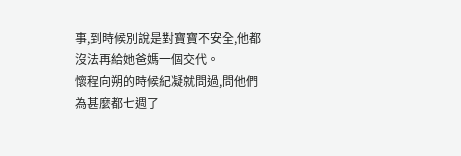事,到時候別說是對寶寶不安全,他都沒法再給她爸媽一個交代。
懷程向朔的時候紀凝就問過,問他們為甚麼都七週了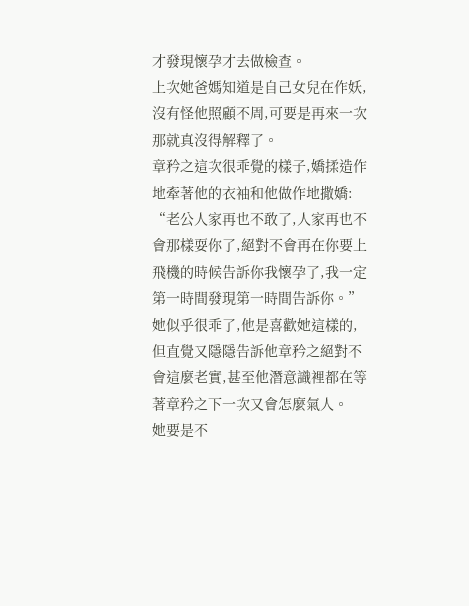才發現懷孕才去做檢查。
上次她爸媽知道是自己女兒在作妖,沒有怪他照顧不周,可要是再來一次那就真沒得解釋了。
章矜之這次很乖覺的樣子,嬌揉造作地牽著他的衣袖和他做作地撒嬌:
“老公人家再也不敢了,人家再也不會那樣耍你了,絕對不會再在你要上飛機的時候告訴你我懷孕了,我一定第一時間發現第一時間告訴你。”
她似乎很乖了,他是喜歡她這樣的,但直覺又隱隱告訴他章矜之絕對不會這麼老實,甚至他潛意識裡都在等著章矜之下一次又會怎麼氣人。
她要是不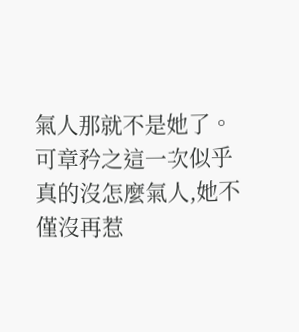氣人那就不是她了。
可章矜之這一次似乎真的沒怎麼氣人,她不僅沒再惹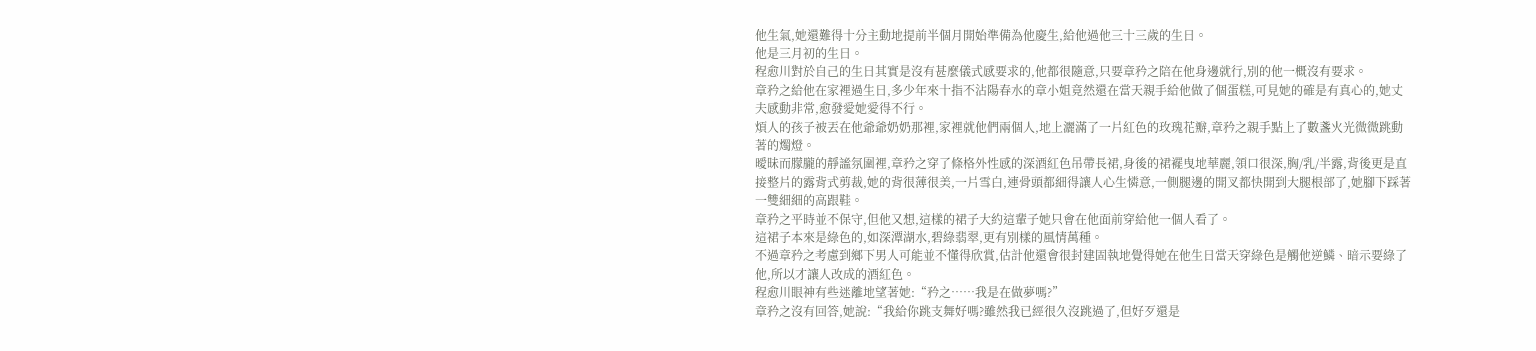他生氣,她還難得十分主動地提前半個月開始準備為他慶生,給他過他三十三歲的生日。
他是三月初的生日。
程愈川對於自己的生日其實是沒有甚麼儀式感要求的,他都很隨意,只要章矜之陪在他身邊就行,別的他一概沒有要求。
章矜之給他在家裡過生日,多少年來十指不沾陽春水的章小姐竟然還在當天親手給他做了個蛋糕,可見她的確是有真心的,她丈夫感動非常,愈發愛她愛得不行。
煩人的孩子被丟在他爺爺奶奶那裡,家裡就他們兩個人,地上灑滿了一片紅色的玫瑰花瓣,章矜之親手點上了數盞火光微微跳動著的燭燈。
曖昧而朦朧的靜謐氛圍裡,章矜之穿了條格外性感的深酒紅色吊帶長裙,身後的裙襬曳地華麗,領口很深,胸/乳/半露,背後更是直接整片的露背式剪裁,她的背很薄很美,一片雪白,連骨頭都細得讓人心生憐意,一側腿邊的開叉都快開到大腿根部了,她腳下踩著一雙細細的高跟鞋。
章矜之平時並不保守,但他又想,這樣的裙子大約這輩子她只會在他面前穿給他一個人看了。
這裙子本來是綠色的,如深潭湖水,碧綠翡翠,更有別樣的風情萬種。
不過章矜之考慮到鄉下男人可能並不懂得欣賞,估計他還會很封建固執地覺得她在他生日當天穿綠色是觸他逆鱗、暗示要綠了他,所以才讓人改成的酒紅色。
程愈川眼神有些迷離地望著她:“矜之……我是在做夢嗎?”
章矜之沒有回答,她說:“我給你跳支舞好嗎?雖然我已經很久沒跳過了,但好歹還是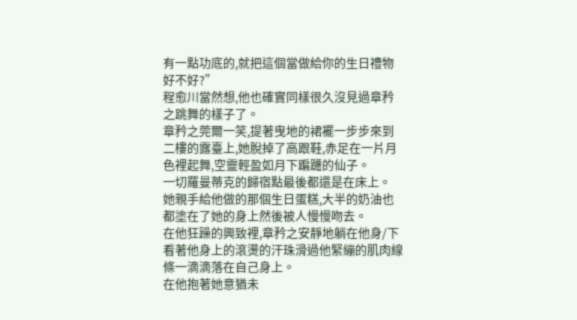有一點功底的,就把這個當做給你的生日禮物好不好?”
程愈川當然想,他也確實同樣很久沒見過章矜之跳舞的樣子了。
章矜之莞爾一笑,提著曳地的裙襬一步步來到二樓的露臺上,她脫掉了高跟鞋,赤足在一片月色裡起舞,空靈輕盈如月下蹁躚的仙子。
一切羅曼蒂克的歸宿點最後都還是在床上。
她親手給他做的那個生日蛋糕,大半的奶油也都塗在了她的身上然後被人慢慢吻去。
在他狂躁的興致裡,章矜之安靜地躺在他身/下看著他身上的滾燙的汗珠滑過他緊繃的肌肉線條一滴滴落在自己身上。
在他抱著她意猶未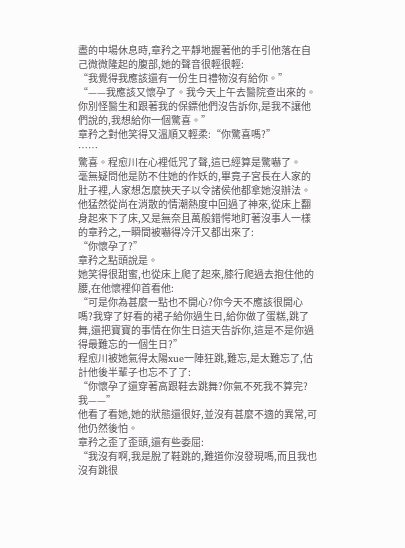盡的中場休息時,章矜之平靜地握著他的手引他落在自己微微隆起的腹部,她的聲音很輕很輕:
“我覺得我應該還有一份生日禮物沒有給你。”
“——我應該又懷孕了。我今天上午去醫院查出來的。你別怪醫生和跟著我的保鏢他們沒告訴你,是我不讓他們說的,我想給你一個驚喜。”
章矜之對他笑得又溫順又輕柔:“你驚喜嗎?”
……
驚喜。程愈川在心裡低咒了聲,這已經算是驚嚇了。
毫無疑問他是防不住她的作妖的,畢竟子宮長在人家的肚子裡,人家想怎麼挾天子以令諸侯他都拿她沒辦法。
他猛然從尚在消散的情潮熱度中回過了神來,從床上翻身起來下了床,又是無奈且萬般錯愕地盯著沒事人一樣的章矜之,一瞬間被嚇得冷汗又都出來了:
“你懷孕了?”
章矜之點頭說是。
她笑得很甜蜜,也從床上爬了起來,膝行爬過去抱住他的腰,在他懷裡仰首看他:
“可是你為甚麼一點也不開心?你今天不應該很開心嗎?我穿了好看的裙子給你過生日,給你做了蛋糕,跳了舞,還把寶寶的事情在你生日這天告訴你,這是不是你過得最難忘的一個生日?”
程愈川被她氣得太陽xue一陣狂跳,難忘,是太難忘了,估計他後半輩子也忘不了了:
“你懷孕了還穿著高跟鞋去跳舞?你氣不死我不算完?我——”
他看了看她,她的狀態還很好,並沒有甚麼不適的異常,可他仍然後怕。
章矜之歪了歪頭,還有些委屈:
“我沒有啊,我是脫了鞋跳的,難道你沒發現嗎,而且我也沒有跳很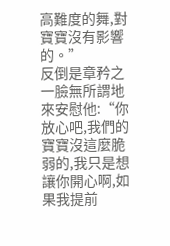高難度的舞,對寶寶沒有影響的。”
反倒是章矜之一臉無所謂地來安慰他:“你放心吧,我們的寶寶沒這麼脆弱的,我只是想讓你開心啊,如果我提前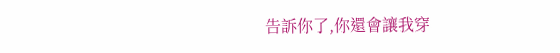告訴你了,你還會讓我穿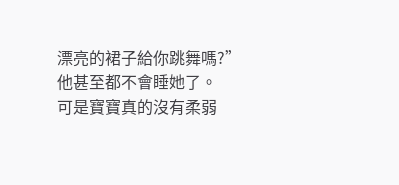漂亮的裙子給你跳舞嗎?”
他甚至都不會睡她了。
可是寶寶真的沒有柔弱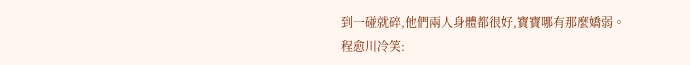到一碰就碎,他們兩人身體都很好,寶寶哪有那麼嬌弱。
程愈川冷笑: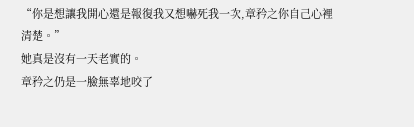“你是想讓我開心還是報復我又想嚇死我一次,章矜之你自己心裡清楚。”
她真是沒有一天老實的。
章矜之仍是一臉無辜地咬了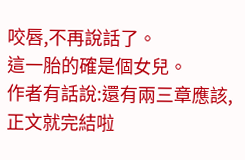咬唇,不再說話了。
這一胎的確是個女兒。
作者有話說:還有兩三章應該,正文就完結啦